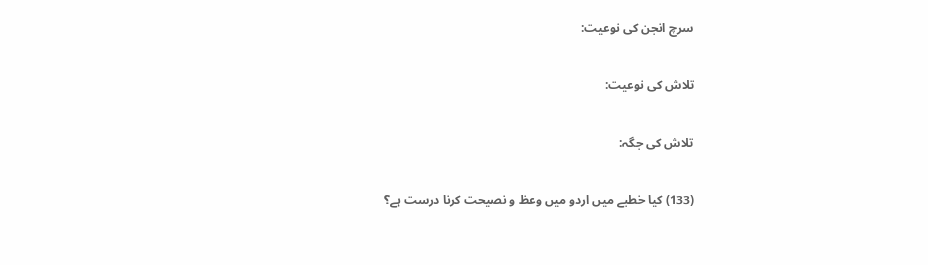سرچ انجن کی نوعیت:

تلاش کی نوعیت:

تلاش کی جگہ:

(133) کیا خطبے میں اردو میں وعظ و نصیحت کرنا درست ہے؟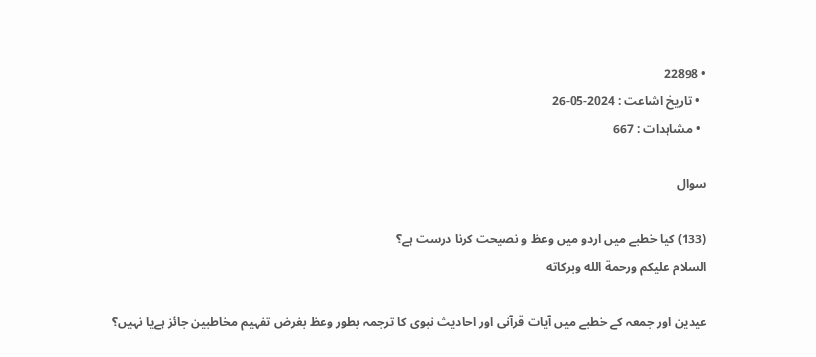• 22898
  • تاریخ اشاعت : 2024-05-26
  • مشاہدات : 667

سوال

(133) کیا خطبے میں اردو میں وعظ و نصیحت کرنا درست ہے؟
السلام عليكم ورحمة الله وبركاته

عیدین اور جمعہ کے خطبے میں آیات قرآنی اور احادیث نبوی کا ترجمہ بطور وعظ بغرض تفہیم مخاطبین جائز ہےیا نہیں؟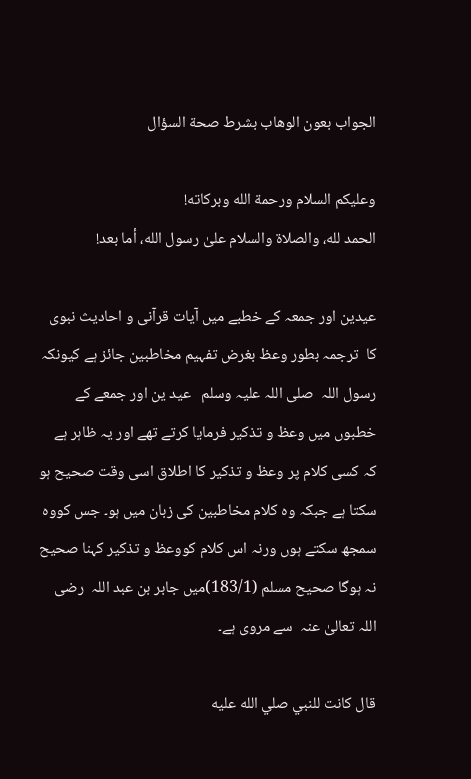الجواب بعون الوهاب بشرط صحة السؤال

وعلیکم السلام ورحمة الله وبرکاته!
الحمد لله، والصلاة والسلام علىٰ رسول الله، أما بعد!

عیدین اور جمعہ کے خطبے میں آیات قرآنی و احادیث نبوی کا  ترجمہ بطور وعظ بغرض تفہیم مخاطبین جائز ہے کیونکہ رسول اللہ  صلی اللہ علیہ وسلم   عید ین اور جمعے کے خطبوں میں وعظ و تذکیر فرمایا کرتے تھے اور یہ ظاہر ہے کہ کسی کلام پر وعظ و تذکیر کا اطلاق اسی وقت صحیح ہو سکتا ہے جبکہ وہ کلام مخاطبین کی زبان میں ہو۔ جس کووہ سمجھ سکتے ہوں ورنہ اس کلام کووعظ و تذکیر کہنا صحیح نہ ہوگا صحیح مسلم (183/1)میں جابر بن عبد اللہ  رضی اللہ تعالیٰ عنہ  سے مروی ہے۔

قال كانت للنبي صلي الله عليه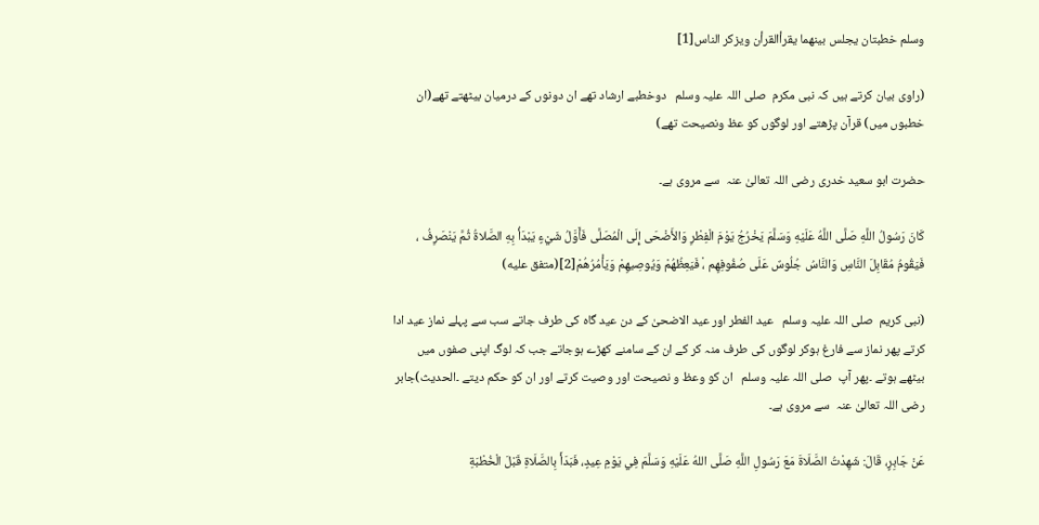وسلم خطبتان يجلس بينهما يقرأالقرأن ويزكر الناس[1]

(راوی بیان کرتے ہیں کہ نبی مکرم  صلی اللہ علیہ وسلم   دوخطبے ارشاد تھے ان دونوں کے درمیان بیٹھتے تھے(ان خطبوں میں) قرآن پڑھتے اور لوگوں کو عظ ونصیحت تھے)

حضرت ابو سعید خدری رضی اللہ تعالیٰ عنہ  سے مروی ہے۔

كَانَ رَسُولُ اللَّهِ صَلَّى اللَّهُ عَلَيْهِ وَسَلَّمَ يَخْرُجُ يَوْمَ الْفِطْرِ وَالأَضْحَى إِلَى الْمُصَلَّى فَأَوَّلُ شَيْءٍ يَبْدَأُ بِهِ الصَّلاةُ ثُمَّ يَنْصَرِفُ ، فَيَقُومُ مُقَابِلَ النَّاسِ وَالنَّاسُ جُلُوسٌ عَلَى صُفُوفِهِم ،ْ فَيَعِظُهُمْ وَيُوصِيهِمْ وَيَأْمُرُهُمْ[2](متفق علیه)

(نبی کریم  صلی اللہ علیہ وسلم   عید الفطر اور عید الاضحیٰ کے دن عید گاہ کی طرف جاتے سب سے پہلے نماز عید ادا کرتے پھر نماز سے فارغ ہوکر لوگوں کی طرف منہ کر کے ان کے سامنے کھڑے ہوجاتے جب کہ لوگ اپنی صفوں میں بیٹھے ہوتے ۔پھر آپ  صلی اللہ علیہ وسلم   ان کو وعظ و نصیحت اور وصیت کرتے اور ان کو حکم دیتے ۔الحدیث)جابر رضی اللہ تعالیٰ عنہ  سے مروی ہے۔

عَنْ جَابِرٍ، قَالَ: شَهِدْتُ الصَّلَاةَ مَعَ رَسُولِ اللَّهِ صَلَّى اللهُ عَلَيْهِ وَسَلَّمَ فِي يَوْمِ عِيدٍ، فَبَدَأَ بِالصَّلَاةِ قَبْلَ الْخُطْبَةِ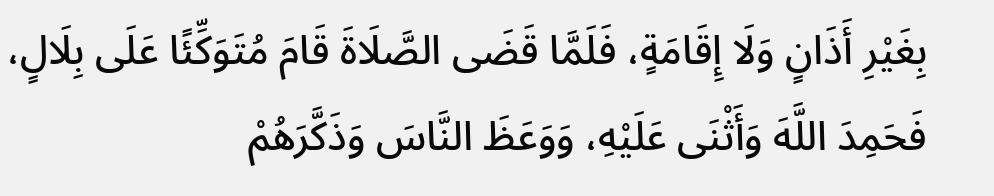بِغَيْرِ أَذَانٍ وَلَا إِقَامَةٍ، فَلَمَّا قَضَى الصَّلَاةَ قَامَ مُتَوَكِّئًا عَلَى بِلَالٍ، فَحَمِدَ اللَّهَ وَأَثْنَى عَلَيْهِ، وَوَعَظَ النَّاسَ وَذَكَّرَهُمْ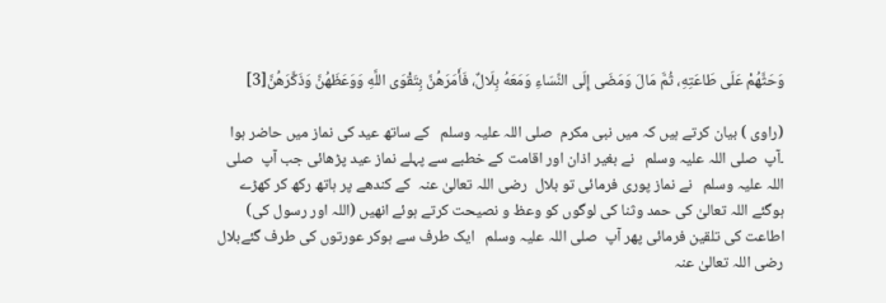وَحَثَّهُمْ عَلَى طَاعَتِهِ، ثُمَّ مَالَ وَمَضَى إِلَى النِّسَاءِ وَمَعَهُ بِلَالٌ، فَأَمَرَهُنَّ بِتَقْوَى اللَّهِ وَوَعَظَهُنَّ وَذَكَّرَهُنَّ[3]

(راوی ) بیان کرتے ہیں کہ میں نبی مکرم  صلی اللہ علیہ وسلم   کے ساتھ عید کی نماز میں حاضر ہوا ۔آپ  صلی اللہ علیہ وسلم   نے بغیر اذان اور اقامت کے خطبے سے پہلے نماز عید پڑھائی جب آپ  صلی اللہ علیہ وسلم   نے نماز پوری فرمائی تو بلال  رضی اللہ تعالیٰ عنہ  کے کندھے پر ہاتھ رکھ کر کھڑے ہوگئے اللہ تعالیٰ کی حمد وثنا کی لوگوں کو وعظ و نصیحت کرتے ہوئے انھیں (اللہ اور رسول کی) اطاعت کی تلقین فرمائی پھر آپ  صلی اللہ علیہ وسلم   ایک طرف سے ہوکر عورتوں کی طرف گئےبلال رضی اللہ تعالیٰ عنہ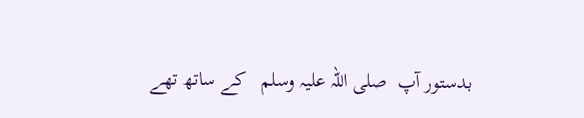بدستور آپ  صلی اللہ علیہ وسلم   کے ساتھ تھے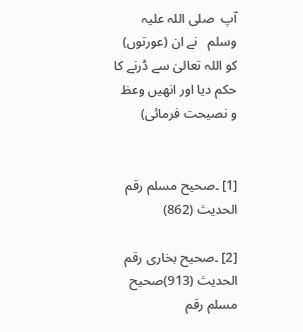آپ  صلی اللہ علیہ وسلم   نے ان (عورتوں) کو اللہ تعالیٰ سے ڈرنے کا حکم دیا اور انھیں وعظ و نصیحت فرمائی)


[1] ۔صحیح مسلم رقم الحدیث (862)

[2] ۔صحیح بخاری رقم الحدیث (913)صحیح مسلم رقم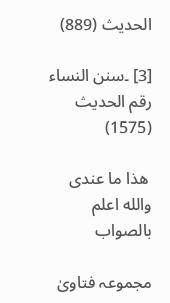الحدیث (889)

[3] ۔سنن النساء رقم الحدیث (1575)

 ھذا ما عندی والله اعلم بالصواب

مجموعہ فتاویٰ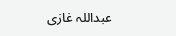عبداللہ غازی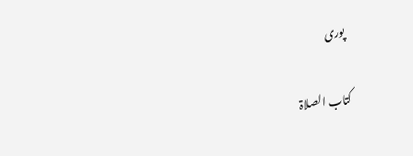پوری

کتاب الصلاۃ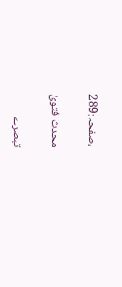،صفحہ:289

محدث فتویٰ

تبصرے